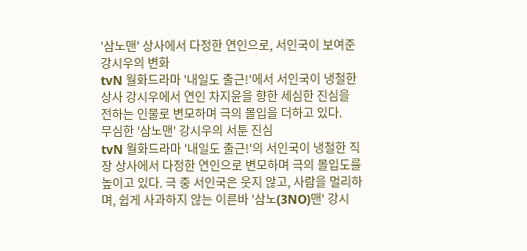'삼노맨' 상사에서 다정한 연인으로, 서인국이 보여준 강시우의 변화
tvN 월화드라마 '내일도 출근!'에서 서인국이 냉철한 상사 강시우에서 연인 차지윤을 향한 세심한 진심을 전하는 인물로 변모하며 극의 몰입을 더하고 있다.
무심한 '삼노맨' 강시우의 서툰 진심
tvN 월화드라마 '내일도 출근!'의 서인국이 냉철한 직장 상사에서 다정한 연인으로 변모하며 극의 몰입도를 높이고 있다. 극 중 서인국은 웃지 않고, 사람을 멀리하며, 쉽게 사과하지 않는 이른바 '삼노(3NO)맨' 강시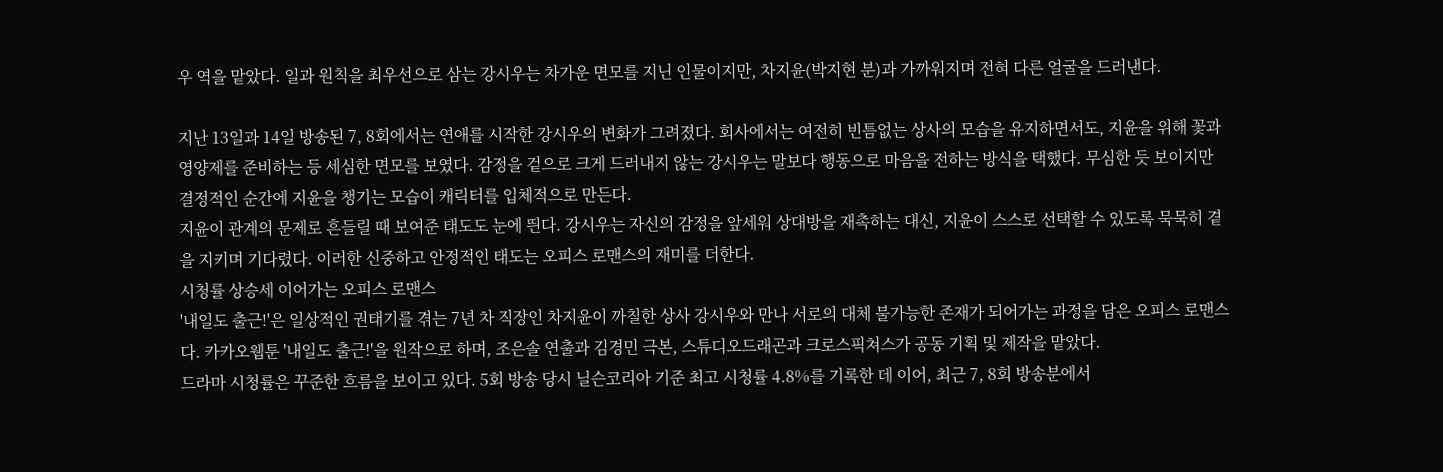우 역을 맡았다. 일과 원칙을 최우선으로 삼는 강시우는 차가운 면모를 지닌 인물이지만, 차지윤(박지현 분)과 가까워지며 전혀 다른 얼굴을 드러낸다.

지난 13일과 14일 방송된 7, 8회에서는 연애를 시작한 강시우의 변화가 그려졌다. 회사에서는 여전히 빈틈없는 상사의 모습을 유지하면서도, 지윤을 위해 꽃과 영양제를 준비하는 등 세심한 면모를 보였다. 감정을 겉으로 크게 드러내지 않는 강시우는 말보다 행동으로 마음을 전하는 방식을 택했다. 무심한 듯 보이지만 결정적인 순간에 지윤을 챙기는 모습이 캐릭터를 입체적으로 만든다.
지윤이 관계의 문제로 흔들릴 때 보여준 태도도 눈에 띈다. 강시우는 자신의 감정을 앞세워 상대방을 재촉하는 대신, 지윤이 스스로 선택할 수 있도록 묵묵히 곁을 지키며 기다렸다. 이러한 신중하고 안정적인 태도는 오피스 로맨스의 재미를 더한다.
시청률 상승세 이어가는 오피스 로맨스
'내일도 출근!'은 일상적인 권태기를 겪는 7년 차 직장인 차지윤이 까칠한 상사 강시우와 만나 서로의 대체 불가능한 존재가 되어가는 과정을 담은 오피스 로맨스다. 카카오웹툰 '내일도 출근!'을 원작으로 하며, 조은솔 연출과 김경민 극본, 스튜디오드래곤과 크로스픽쳐스가 공동 기획 및 제작을 맡았다.
드라마 시청률은 꾸준한 흐름을 보이고 있다. 5회 방송 당시 닐슨코리아 기준 최고 시청률 4.8%를 기록한 데 이어, 최근 7, 8회 방송분에서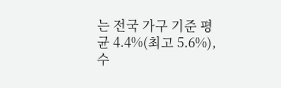는 전국 가구 기준 평균 4.4%(최고 5.6%), 수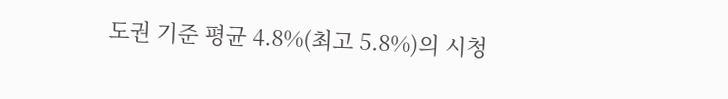도권 기준 평균 4.8%(최고 5.8%)의 시청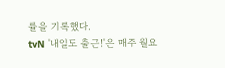률을 기록했다.
tvN '내일도 출근!'은 매주 월요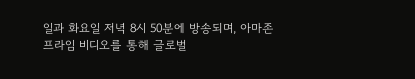일과 화요일 저녁 8시 50분에 방송되며, 아마존 프라임 비디오를 통해 글로벌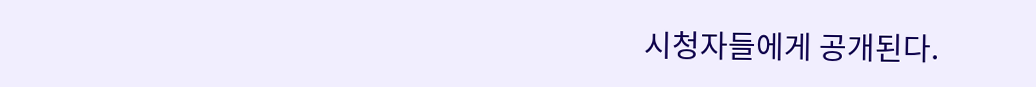시청자들에게 공개된다.